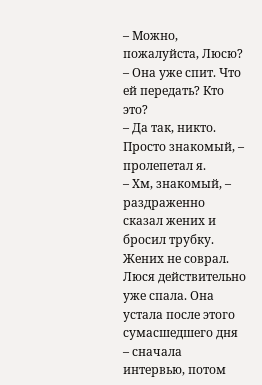– Можно, пожалуйста, Люсю?
– Она уже спит. Что ей передать? Кто это?
– Да так, никто. Просто знакомый, – пролепетал я.
– Хм, знакомый, – раздраженно сказал жених и бросил трубку.
Жених не соврал. Люся действительно уже спала. Она устала после этого сумасшедшего дня – сначала интервью, потом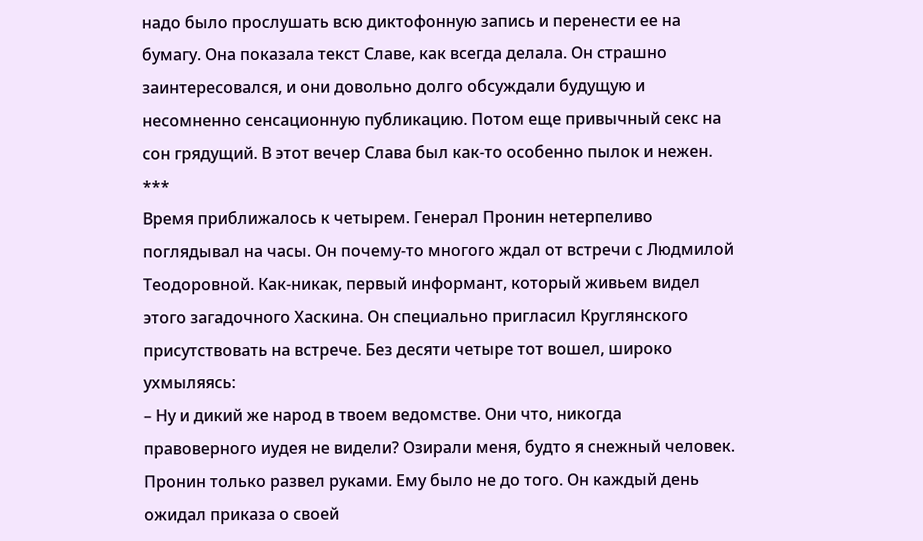надо было прослушать всю диктофонную запись и перенести ее на бумагу. Она показала текст Славе, как всегда делала. Он страшно заинтересовался, и они довольно долго обсуждали будущую и несомненно сенсационную публикацию. Потом еще привычный секс на сон грядущий. В этот вечер Слава был как-то особенно пылок и нежен.
***
Время приближалось к четырем. Генерал Пронин нетерпеливо поглядывал на часы. Он почему-то многого ждал от встречи с Людмилой Теодоровной. Как-никак, первый информант, который живьем видел этого загадочного Хаскина. Он специально пригласил Круглянского присутствовать на встрече. Без десяти четыре тот вошел, широко ухмыляясь:
– Ну и дикий же народ в твоем ведомстве. Они что, никогда правоверного иудея не видели? Озирали меня, будто я снежный человек.
Пронин только развел руками. Ему было не до того. Он каждый день ожидал приказа о своей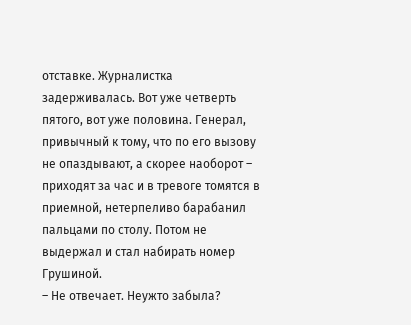отставке. Журналистка задерживалась. Вот уже четверть пятого, вот уже половина. Генерал, привычный к тому, что по его вызову не опаздывают, а скорее наоборот – приходят за час и в тревоге томятся в приемной, нетерпеливо барабанил пальцами по столу. Потом не выдержал и стал набирать номер Грушиной.
– Не отвечает. Неужто забыла?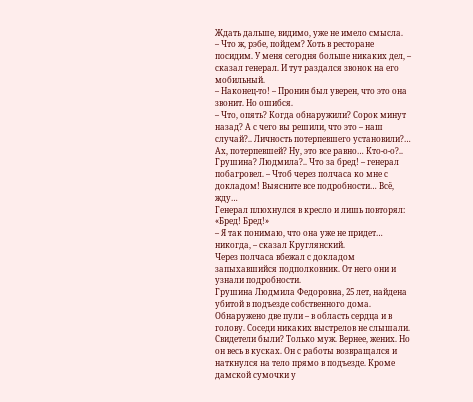Ждать дальше, видимо, уже не имело смысла.
– Что ж, рэбе, пойдем? Хоть в ресторане посидим. У меня сегодня больше никаких дел, – сказал генерал. И тут раздался звонок на его мобильный.
– Наконец-то! – Пронин был уверен, что это она звонит. Но ошибся.
– Что, опять? Когда обнаружили? Сорок минут назад? А с чего вы решили, что это – наш случай?.. Личность потерпевшего установили?… Ах, потерпевшей? Ну, это все равно… Кто-о-о?.. Грушина? Людмила?.. Что за бред! – генерал побагровел. – Чтоб через полчаса ко мне с докладом! Выясните все подробности… Всё, жду…
Генерал плюхнулся в кресло и лишь повторял: «Бред! Бред!»
– Я так понимаю, что она уже не придет… никогда, – сказал Круглянский.
Через полчаса вбежал с докладом запыхавшийся подполковник. От него они и узнали подробности.
Грушина Людмила Федоровна, 25 лет, найдена убитой в подъезде собственного дома. Обнаружено две пули – в область сердца и в голову. Соседи никаких выстрелов не слышали. Свидетели были? Только муж. Вернее, жених. Но он весь в кусках. Он с работы возвращался и наткнулся на тело прямо в подъезде. Кроме дамской сумочки у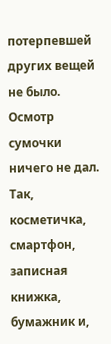потерпевшей других вещей не было. Осмотр сумочки ничего не дал. Так, косметичка, смартфон, записная книжка, бумажник и,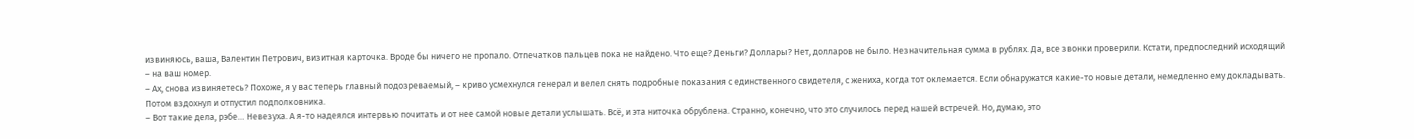извиняюсь, ваша, Валентин Петрович, визитная карточка. Вроде бы ничего не пропало. Отпечатков пальцев пока не найдено. Что еще? Деньги? Доллары? Нет, долларов не было. Незначительная сумма в рублях. Да, все звонки проверили. Кстати, предпоследний исходящий – на ваш номер.
– Ах, снова извиняетесь? Похоже, я у вас теперь главный подозреваемый, – криво усмехнулся генерал и велел снять подробные показания с единственного свидетеля, с жениха, когда тот оклемается. Если обнаружатся какие-то новые детали, немедленно ему докладывать. Потом вздохнул и отпустил подполковника.
– Вот такие дела, рэбе… Невезуха. А я-то надеялся интервью почитать и от нее самой новые детали услышать. Всё, и эта ниточка обрублена. Странно, конечно, что это случилось перед нашей встречей. Но, думаю, это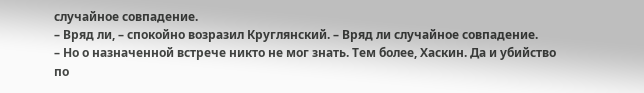случайное совпадение.
– Вряд ли, – спокойно возразил Круглянский. – Вряд ли случайное совпадение.
– Но о назначенной встрече никто не мог знать. Тем более, Хаскин. Да и убийство по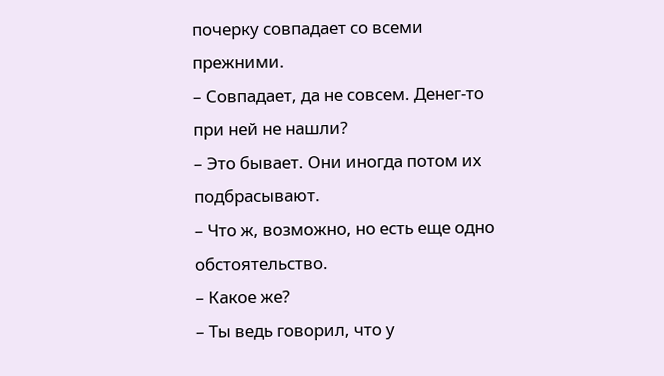почерку совпадает со всеми прежними.
– Совпадает, да не совсем. Денег-то при ней не нашли?
– Это бывает. Они иногда потом их подбрасывают.
– Что ж, возможно, но есть еще одно обстоятельство.
– Какое же?
– Ты ведь говорил, что у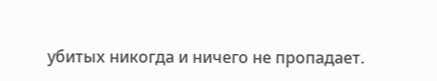убитых никогда и ничего не пропадает.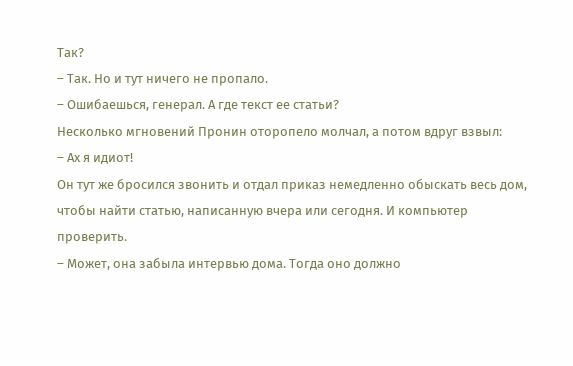Так?
– Так. Но и тут ничего не пропало.
– Ошибаешься, генерал. А где текст ее статьи?
Несколько мгновений Пронин оторопело молчал, а потом вдруг взвыл:
– Ах я идиот!
Он тут же бросился звонить и отдал приказ немедленно обыскать весь дом, чтобы найти статью, написанную вчера или сегодня. И компьютер проверить.
– Может, она забыла интервью дома. Тогда оно должно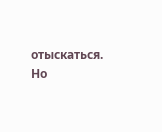отыскаться. Но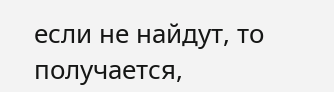если не найдут, то получается,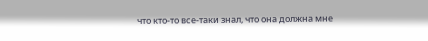что кто-то все-таки знал, что она должна мне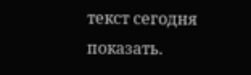текст сегодня показать.